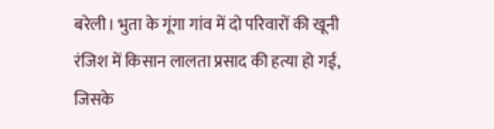बरेली। भुता के गूंगा गांव में दो परिवारों की खूनी रंजिश में किसान लालता प्रसाद की हत्या हो गई, जिसके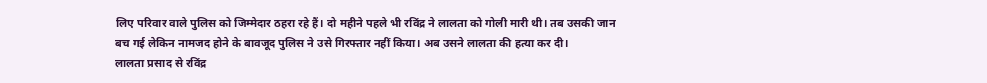लिए परिवार वाले पुलिस को जिम्मेदार ठहरा रहे हैं। दो महीने पहले भी रविंद्र ने लालता को गोली मारी थी। तब उसकी जान बच गई लेकिन नामजद होने के बावजूद पुलिस ने उसे गिरफ्तार नहीं किया। अब उसने लालता की हत्या कर दी।
लालता प्रसाद से रविंद्र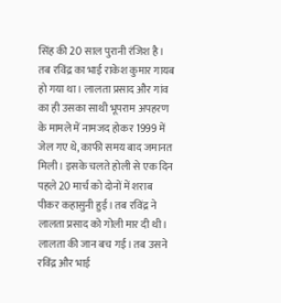सिंह की 20 साल पुरानी रंजिश है। तब रविंद्र का भाई राकेश कुमार गायब हो गया था। लालता प्रसाद और गांव का ही उसका साथी भूपराम अपहरण के मामले में नामजद होकर 1999 में जेल गए थे, काफी समय बाद जमानत मिली। इसके चलते होली से एक दिन पहले 20 मार्च को दोनों में शराब पीकर कहासुनी हुई। तब रविंद्र ने लालता प्रसाद को गोली मार दी थी। लालता की जान बच गई। तब उसने रविंद्र और भाई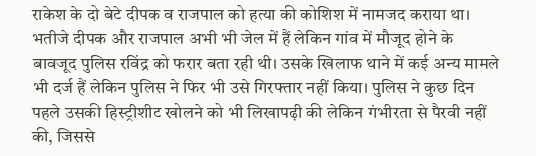राकेश के दो बेटे दीपक व राजपाल को हत्या की कोशिश में नामजद कराया था। भतीजे दीपक और राजपाल अभी भी जेल में हैं लेकिन गांव में मौजूद होने के बावजूद पुलिस रविंद्र को फरार बता रही थी। उसके खिलाफ थाने में कई अन्य मामले भी दर्ज हैं लेकिन पुलिस ने फिर भी उसे गिरफ्तार नहीं किया। पुलिस ने कुछ दिन पहले उसकी हिस्ट्रीशीट खोलने को भी लिखापढ़ी की लेकिन गंभीरता से पैरवी नहीं की, जिससे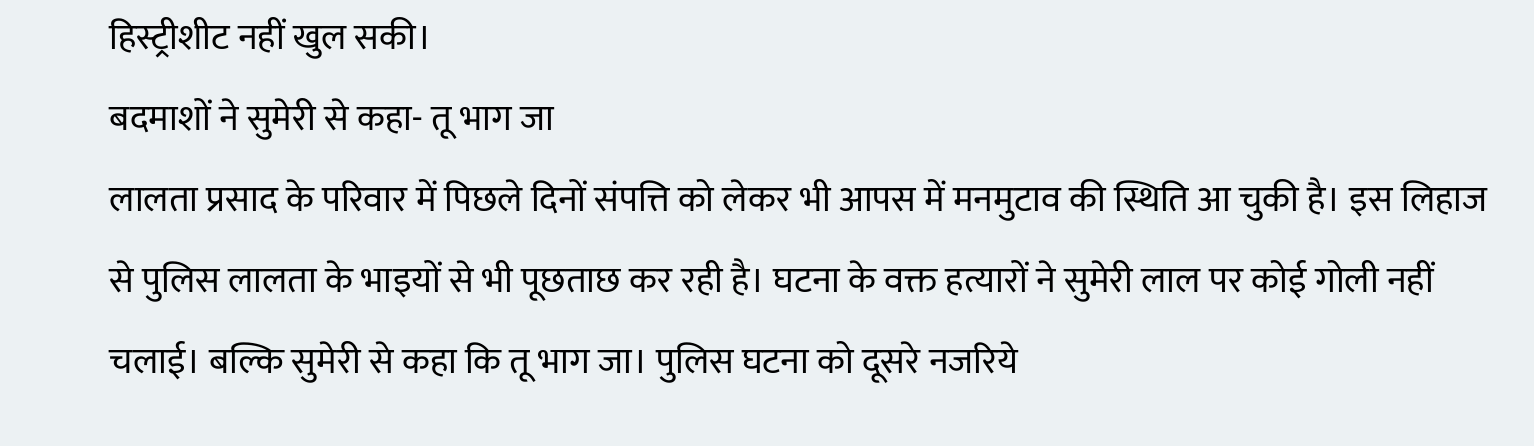हिस्ट्रीशीट नहीं खुल सकी।
बदमाशों ने सुमेरी से कहा- तू भाग जा
लालता प्रसाद के परिवार में पिछले दिनों संपत्ति को लेकर भी आपस में मनमुटाव की स्थिति आ चुकी है। इस लिहाज से पुलिस लालता के भाइयों से भी पूछताछ कर रही है। घटना के वक्त हत्यारों ने सुमेरी लाल पर कोई गोली नहीं चलाई। बल्कि सुमेरी से कहा कि तू भाग जा। पुलिस घटना को दूसरे नजरिये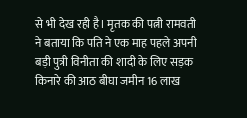से भी देख रही है। मृतक की पत्नी रामवती ने बताया कि पति ने एक माह पहले अपनी बड़ी पुत्री विनीता की शादी के लिए सड़क किनारे की आठ बीघा जमीन 16 लाख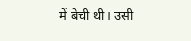में बेची थी। उसी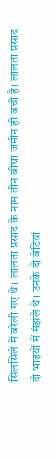सिलसिले में बरेली गए थे। लालता प्रसाद के नाम तीन बीघा जमीन ही बची है। लालता प्रसाद दो भाइयों में मंझले थे। उनके दो बेटियां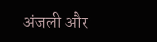अंजली और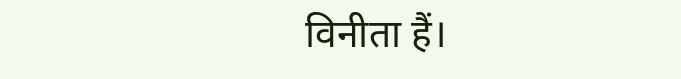विनीता हैं।